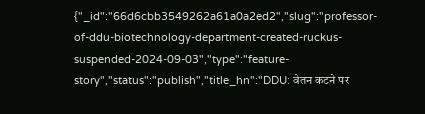{"_id":"66d6cbb3549262a61a0a2ed2","slug":"professor-of-ddu-biotechnology-department-created-ruckus-suspended-2024-09-03","type":"feature-story","status":"publish","title_hn":"DDU: वेतन कटने पर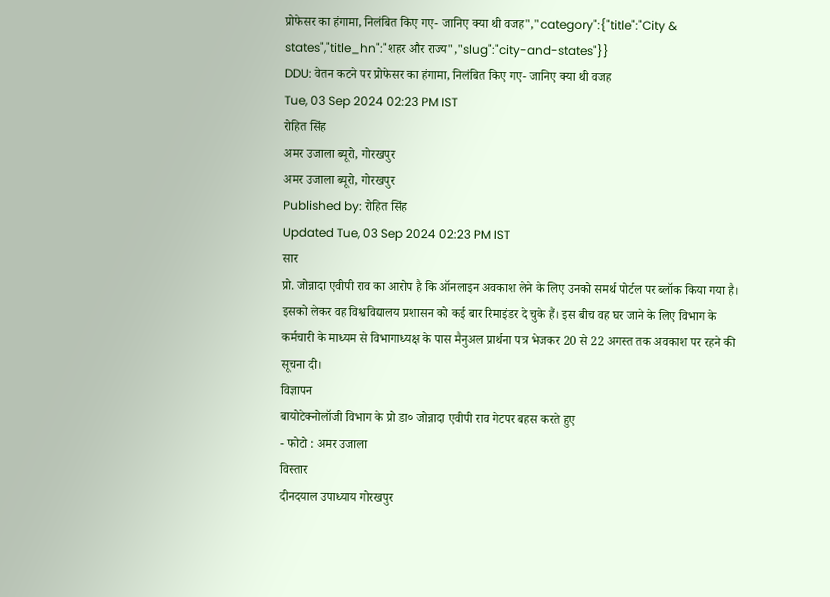प्रोफेसर का हंगामा, निलंबित किए गए- जानिए क्या थी वजह","category":{"title":"City & states","title_hn":"शहर और राज्य","slug":"city-and-states"}}
DDU: वेतन कटने पर प्रोफेसर का हंगामा, निलंबित किए गए- जानिए क्या थी वजह
Tue, 03 Sep 2024 02:23 PM IST
रोहित सिंह
अमर उजाला ब्यूरो, गोरखपुर
अमर उजाला ब्यूरो, गोरखपुर
Published by: रोहित सिंह
Updated Tue, 03 Sep 2024 02:23 PM IST
सार
प्रो. जोन्नादा एवीपी राव का आरोप है कि ऑनलाइन अवकाश लेने के लिए उनको समर्थ पोर्टल पर ब्लॉक किया गया है। इसको लेकर वह विश्वविद्यालय प्रशासन को कई बार रिमाइंडर दे चुके हैं। इस बीच वह घर जाने के लिए विभाग के कर्मचारी के माध्यम से विभागाध्यक्ष के पास मैनुअल प्रार्थना पत्र भेजकर 20 से 22 अगस्त तक अवकाश पर रहने की सूचना दी।
विज्ञापन
बायोटेक्नोलॉजी विभाग के प्रो डा० जोन्नादा एवीपी राव गेटपर बहस करते हुए
- फोटो : अमर उजाला
विस्तार
दीनदयाल उपाध्याय गोरखपुर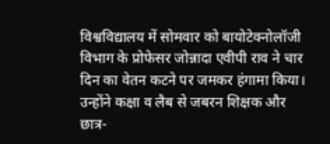विश्वविद्यालय में सोमवार को बायोटेक्नोलॉजी विभाग के प्रोफेसर जोन्नादा एवीपी राव ने चार दिन का वेतन कटने पर जमकर हंगामा किया। उन्होंने कक्षा व लैब से जबरन शिक्षक और छात्र-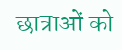छात्राओं को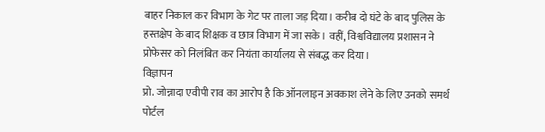बाहर निकाल कर विभाग के गेट पर ताला जड़ दिया। करीब दो घंटे के बाद पुलिस के हस्तक्षेप के बाद शिक्षक व छात्र विभाग में जा सके। वहीं, विश्वविद्यालय प्रशासन ने प्रोफेसर को निलंबित कर नियंता कार्यालय से संबद्ध कर दिया।
विज्ञापन
प्रो. जोन्नादा एवीपी राव का आरोप है कि ऑनलाइन अवकाश लेने के लिए उनको समर्थ पोर्टल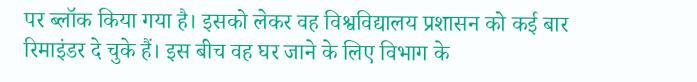पर ब्लॉक किया गया है। इसको लेकर वह विश्वविद्यालय प्रशासन को कई बार रिमाइंडर दे चुके हैं। इस बीच वह घर जाने के लिए विभाग के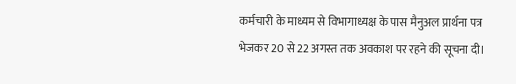कर्मचारी के माध्यम से विभागाध्यक्ष के पास मैनुअल प्रार्थना पत्र भेजकर 20 से 22 अगस्त तक अवकाश पर रहने की सूचना दी।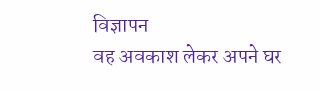विज्ञापन
वह अवकाश लेकर अपने घर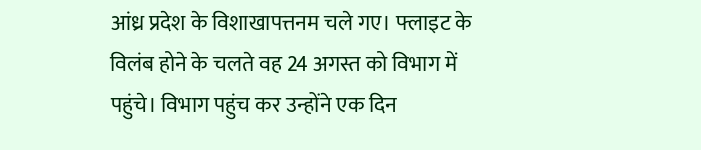आंध्र प्रदेश के विशाखापत्तनम चले गए। फ्लाइट के विलंब होने के चलते वह 24 अगस्त को विभाग में पहुंचे। विभाग पहुंच कर उन्होंने एक दिन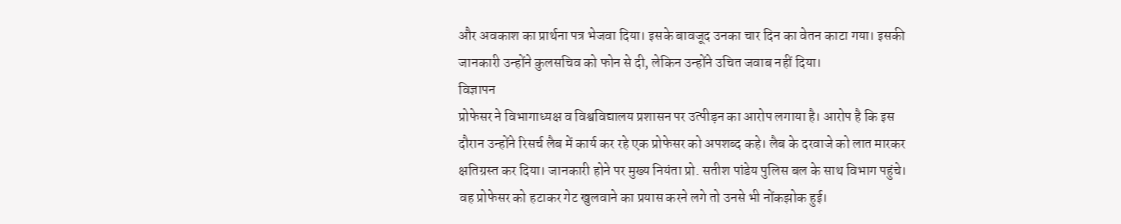और अवकाश का प्रार्थना पत्र भेजवा दिया। इसके बावजूद उनका चार दिन का वेतन काटा गया। इसकी जानकारी उन्होंने कुलसचिव को फोन से दी, लेकिन उन्होंने उचित जवाब नहीं दिया।
विज्ञापन
प्रोफेसर ने विभागाध्यक्ष व विश्वविद्यालय प्रशासन पर उत्पीड़न का आरोप लगाया है। आरोप है कि इस दौरान उन्होंने रिसर्च लैब में कार्य कर रहे एक प्रोफेसर को अपशब्द कहे। लैब के दरवाजे को लात मारकर क्षतिग्रस्त कर दिया। जानकारी होने पर मुख्य नियंता प्रो. सतीश पांडेय पुलिस बल के साथ विभाग पहुंचे। वह प्रोफेसर को हटाकर गेट खुलवाने का प्रयास करने लगे तो उनसे भी नोंकझोक हुई।